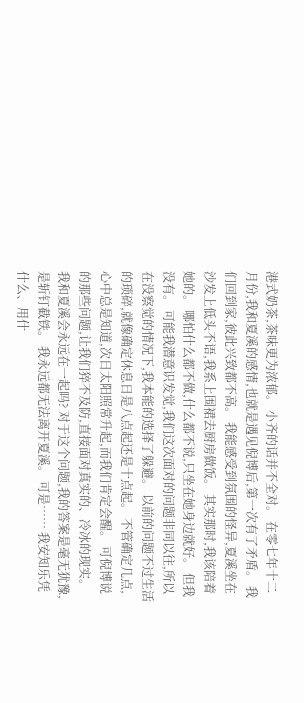港式奶茶,茶味更为浓郁。 小齐的话并不全对。 在零七年十二月份,我和夏溪的感情,也就是遇见倪博后,第一次有了矛盾。 我们回到家,彼此兴致都不高。 我能感受到氛围的怪异,夏溪坐在沙发上低头不语,我系上围裙去厨房做饭。 其实那时,我该陪着她的。 哪怕什么都不做,什么都不说,只坐在她身边就好。 但我没有。 可能我潜意识发觉,我们这次面对的问题非同以往,所以在没察觉的情况下,我本能的选择了躲避。 以前的问题不过生活的琐碎,就像确定休息日是八点起还是十点起。 不管确定几点,心中总是知道,次日太阳照常升起,而我们肯定会醒。 可倪博说的那些问题,让我们猝不及防,直接面对真实的、冷冰的现实。 我和夏溪会永远在一起吗? 对于这个问题,我的答案是毫无犹豫,是斩钉截铁。 我永远都无法离开夏溪。 可是…… 我安知乐凭什么、用什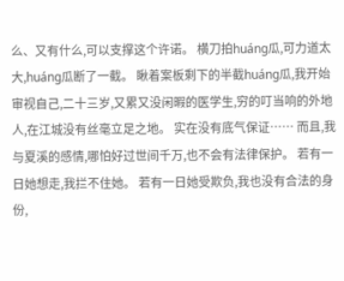么、又有什么,可以支撑这个许诺。 横刀拍huáng瓜,可力道太大,huáng瓜断了一截。 瞅着案板剩下的半截huáng瓜,我开始审视自己,二十三岁,又累又没闲暇的医学生,穷的叮当响的外地人,在江城没有丝毫立足之地。 实在没有底气保证…… 而且,我与夏溪的感情,哪怕好过世间千万,也不会有法律保护。 若有一日她想走,我拦不住她。 若有一日她受欺负,我也没有合法的身份,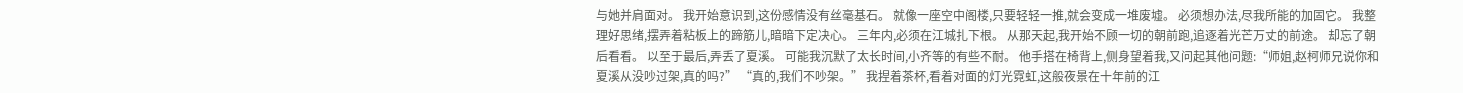与她并肩面对。 我开始意识到,这份感情没有丝毫基石。 就像一座空中阁楼,只要轻轻一推,就会变成一堆废墟。 必须想办法,尽我所能的加固它。 我整理好思绪,摆弄着粘板上的蹄筋儿,暗暗下定决心。 三年内,必须在江城扎下根。 从那天起,我开始不顾一切的朝前跑,追逐着光芒万丈的前途。 却忘了朝后看看。 以至于最后,弄丢了夏溪。 可能我沉默了太长时间,小齐等的有些不耐。 他手搭在椅背上,侧身望着我,又问起其他问题:“师姐,赵柯师兄说你和夏溪从没吵过架,真的吗?” “真的,我们不吵架。” 我捏着茶杯,看着对面的灯光霓虹,这般夜景在十年前的江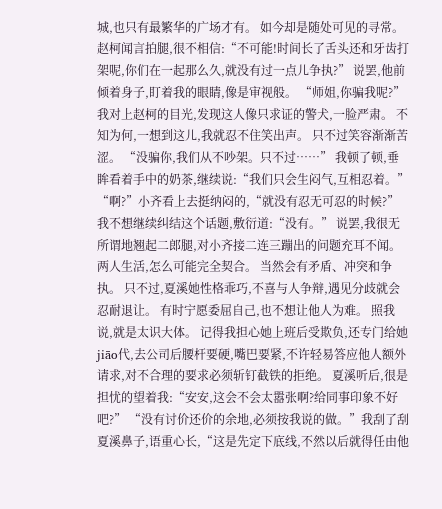城,也只有最繁华的广场才有。 如今却是随处可见的寻常。 赵柯闻言拍腿,很不相信:“不可能!时间长了舌头还和牙齿打架呢,你们在一起那么久,就没有过一点儿争执?” 说罢,他前倾着身子,盯着我的眼睛,像是审视般。 “师姐,你骗我呢?” 我对上赵柯的目光,发现这人像只求证的警犬,一脸严肃。 不知为何,一想到这儿,我就忍不住笑出声。 只不过笑容渐渐苦涩。 “没骗你,我们从不吵架。只不过……” 我顿了顿,垂眸看着手中的奶茶,继续说:“我们只会生闷气,互相忍着。” “啊?”小齐看上去挺纳闷的,“就没有忍无可忍的时候?” 我不想继续纠结这个话题,敷衍道:“没有。” 说罢,我很无所谓地翘起二郎腿,对小齐接二连三蹦出的问题充耳不闻。 两人生活,怎么可能完全契合。 当然会有矛盾、冲突和争执。 只不过,夏溪她性格乖巧,不喜与人争辩,遇见分歧就会忍耐退让。 有时宁愿委屈自己,也不想让他人为难。 照我说,就是太识大体。 记得我担心她上班后受欺负,还专门给她jiāo代,去公司后腰杆要硬,嘴巴要紧,不许轻易答应他人额外请求,对不合理的要求必须斩钉截铁的拒绝。 夏溪听后,很是担忧的望着我:“安安,这会不会太嚣张啊?给同事印象不好吧?” “没有讨价还价的余地,必须按我说的做。”我刮了刮夏溪鼻子,语重心长,“这是先定下底线,不然以后就得任由他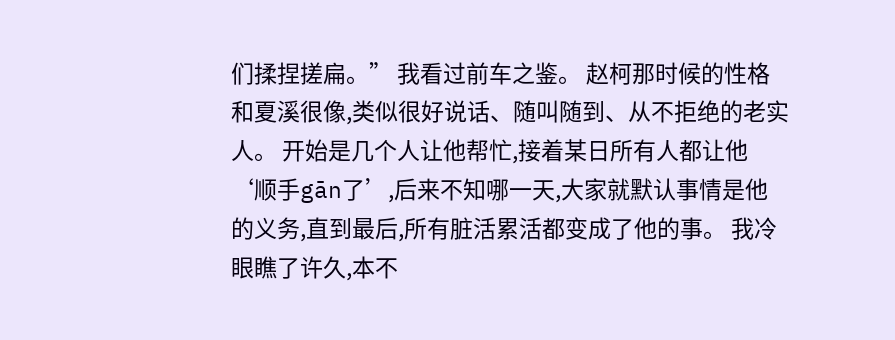们揉捏搓扁。” 我看过前车之鉴。 赵柯那时候的性格和夏溪很像,类似很好说话、随叫随到、从不拒绝的老实人。 开始是几个人让他帮忙,接着某日所有人都让他‘顺手gān了’,后来不知哪一天,大家就默认事情是他的义务,直到最后,所有脏活累活都变成了他的事。 我冷眼瞧了许久,本不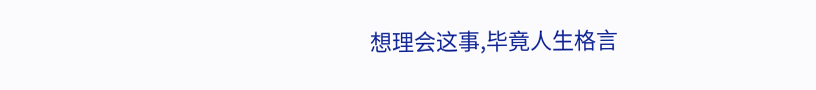想理会这事,毕竟人生格言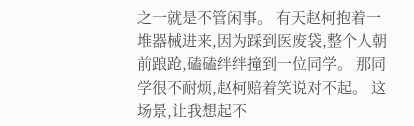之一就是不管闲事。 有天赵柯抱着一堆器械进来,因为踩到医废袋,整个人朝前踉跄,磕磕绊绊撞到一位同学。 那同学很不耐烦,赵柯赔着笑说对不起。 这场景,让我想起不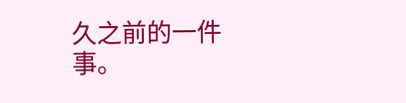久之前的一件事。